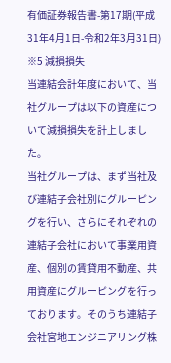有価証券報告書-第17期(平成31年4月1日-令和2年3月31日)
※5 減損損失
当連結会計年度において、当社グループは以下の資産について減損損失を計上しました。
当社グループは、まず当社及び連結子会社別にグルーピングを行い、さらにそれぞれの連結子会社において事業用資産、個別の賃貸用不動産、共用資産にグルーピングを行っております。そのうち連結子会社宮地エンジニアリング株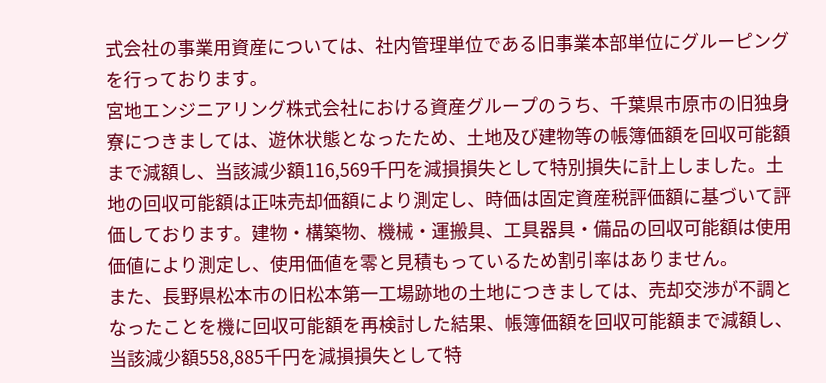式会社の事業用資産については、社内管理単位である旧事業本部単位にグルーピングを行っております。
宮地エンジニアリング株式会社における資産グループのうち、千葉県市原市の旧独身寮につきましては、遊休状態となったため、土地及び建物等の帳簿価額を回収可能額まで減額し、当該減少額116,569千円を減損損失として特別損失に計上しました。土地の回収可能額は正味売却価額により測定し、時価は固定資産税評価額に基づいて評価しております。建物・構築物、機械・運搬具、工具器具・備品の回収可能額は使用価値により測定し、使用価値を零と見積もっているため割引率はありません。
また、長野県松本市の旧松本第一工場跡地の土地につきましては、売却交渉が不調となったことを機に回収可能額を再検討した結果、帳簿価額を回収可能額まで減額し、当該減少額558,885千円を減損損失として特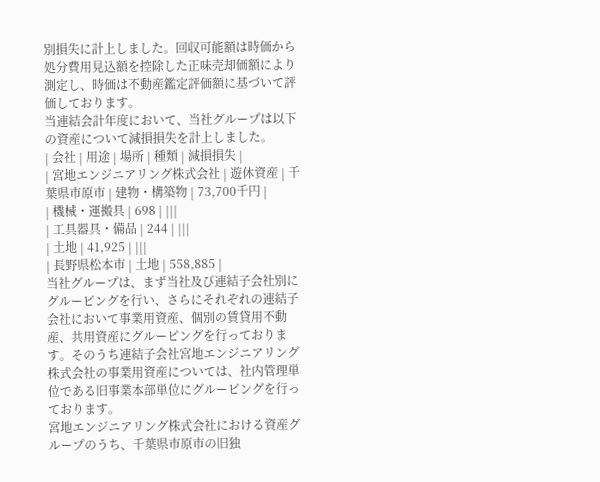別損失に計上しました。回収可能額は時価から処分費用見込額を控除した正味売却価額により測定し、時価は不動産鑑定評価額に基づいて評価しております。
当連結会計年度において、当社グループは以下の資産について減損損失を計上しました。
| 会社 | 用途 | 場所 | 種類 | 減損損失 |
| 宮地エンジニアリング株式会社 | 遊休資産 | 千葉県市原市 | 建物・構築物 | 73,700千円 |
| 機械・運搬具 | 698 | |||
| 工具器具・備品 | 244 | |||
| 土地 | 41,925 | |||
| 長野県松本市 | 土地 | 558,885 |
当社グループは、まず当社及び連結子会社別にグルーピングを行い、さらにそれぞれの連結子会社において事業用資産、個別の賃貸用不動産、共用資産にグルーピングを行っております。そのうち連結子会社宮地エンジニアリング株式会社の事業用資産については、社内管理単位である旧事業本部単位にグルーピングを行っております。
宮地エンジニアリング株式会社における資産グループのうち、千葉県市原市の旧独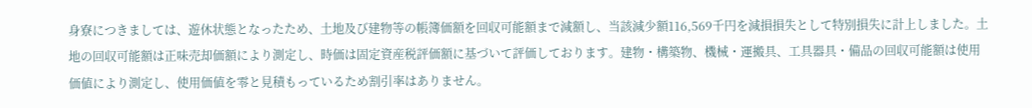身寮につきましては、遊休状態となったため、土地及び建物等の帳簿価額を回収可能額まで減額し、当該減少額116,569千円を減損損失として特別損失に計上しました。土地の回収可能額は正味売却価額により測定し、時価は固定資産税評価額に基づいて評価しております。建物・構築物、機械・運搬具、工具器具・備品の回収可能額は使用価値により測定し、使用価値を零と見積もっているため割引率はありません。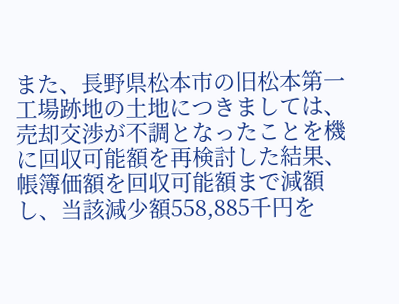また、長野県松本市の旧松本第一工場跡地の土地につきましては、売却交渉が不調となったことを機に回収可能額を再検討した結果、帳簿価額を回収可能額まで減額し、当該減少額558,885千円を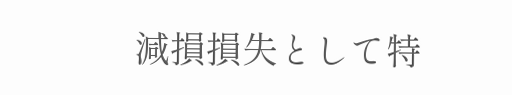減損損失として特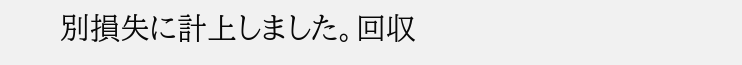別損失に計上しました。回収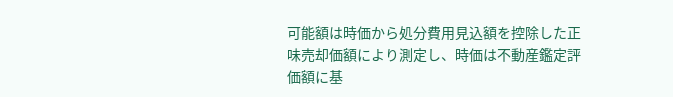可能額は時価から処分費用見込額を控除した正味売却価額により測定し、時価は不動産鑑定評価額に基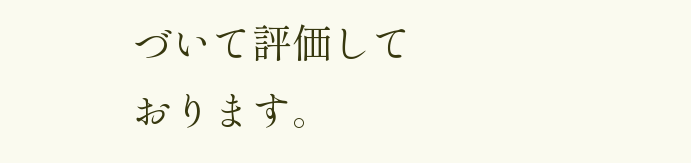づいて評価しております。